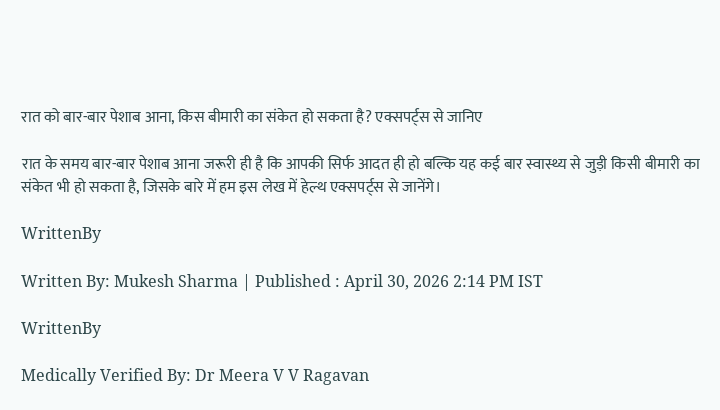रात को बार-बार पेशाब आना, किस बीमारी का संकेत हो सकता है? एक्सपर्ट्स से जानिए

रात के समय बार-बार पेशाब आना जरूरी ही है कि आपकी सिर्फ आदत ही हो बल्कि यह कई बार स्वास्थ्य से जुड़ी किसी बीमारी का संकेत भी हो सकता है, जिसके बारे में हम इस लेख में हेल्थ एक्सपर्ट्स से जानेंगे।

WrittenBy

Written By: Mukesh Sharma | Published : April 30, 2026 2:14 PM IST

WrittenBy

Medically Verified By: Dr Meera V V Ragavan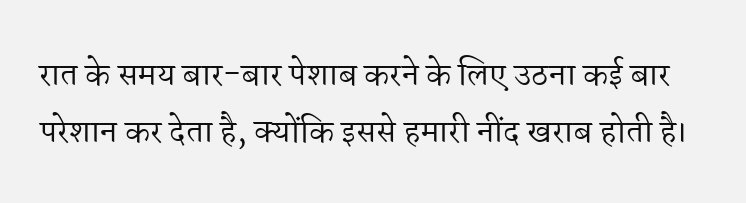रात के समय बार-बार पेशाब करने के लिए उठना कई बार परेशान कर देता है, क्योंकि इससे हमारी नींद खराब होती है।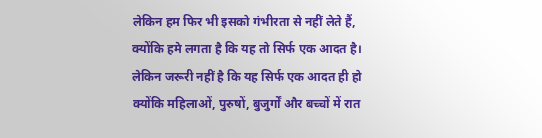लेकिन हम फिर भी इसको गंभीरता से नहीं लेते हैं, क्योंकि हमे लगता है कि यह तो सिर्फ एक आदत है। लेकिन जरूरी नहीं है कि यह सिर्फ एक आदत ही हो क्योंकि महिलाओं, पुरुषों, बुजुर्गों और बच्चों में रात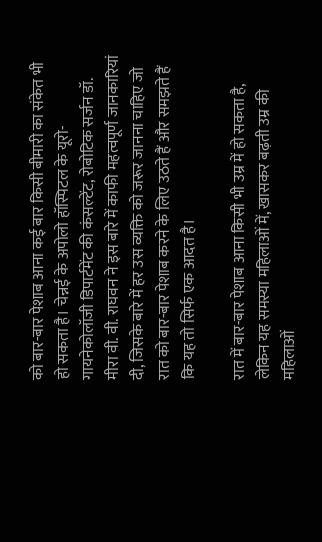को बार-बार पेशाब आना कई बार किसी बीमारी का संकेत भी हो सकता है। चेन्नई के अपोलो हॉस्पिटल के यूरो-गायनेकोलॉजी डिपार्टमेंट की कंसल्टेंट, रोबोटिक सर्जन डॉ. मीरा वी. वी. राघवन ने इस बारे में काफी महत्वपूर्ण जानकारियां दी, जिसके बारे में हर उस व्यक्ति को जरूर जानना चाहिए जो रात को बार-बार पेशाब करने के लिए उठते हैं और समझते हैं कि यह तो सिर्फ एक आदत है।

रात में बार-बार पेशाब आना किसी भी उम्र में हो सकता है, लेकिन यह समस्या महिलाओं में, खासकर बढ़ती उम्र की महिलाओं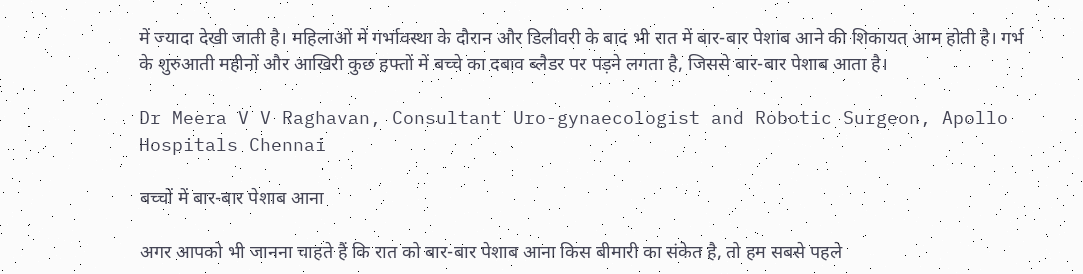में ज्यादा देखी जाती है। महिलाओं में गर्भावस्था के दौरान और डिलीवरी के बाद भी रात में बार-बार पेशाब आने की शिकायत आम होती है। गर्भ के शुरुआती महीनों और आखिरी कुछ हफ्तों में बच्चे का दबाव ब्लैडर पर पड़ने लगता है, जिससे बार-बार पेशाब आता है।

Dr Meera V V Raghavan, Consultant Uro-gynaecologist and Robotic Surgeon, Apollo Hospitals Chennai

बच्चों में बार-बार पेशाब आना

अगर आपको भी जानना चाहते हैं कि रात को बार-बार पेशाब आना किस बीमारी का संकेत है, तो हम सबसे पहले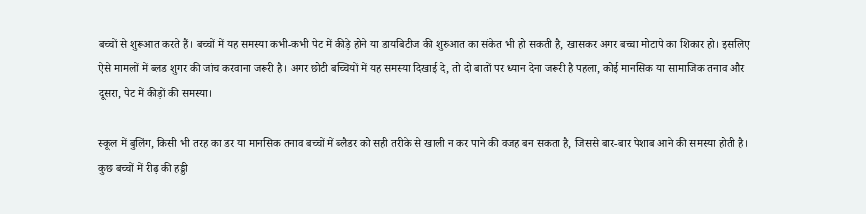बच्चों से शुरूआत करते हैं। बच्चों में यह समस्या कभी-कभी पेट में कीड़े होने या डायबिटीज की शुरुआत का संकेत भी हो सकती है, खासकर अगर बच्चा मोटापे का शिकार हो। इसलिए ऐसे मामलों में ब्लड शुगर की जांच करवाना जरूरी है। अगर छोटी बच्चियों में यह समस्या दिखाई दे, तो दो बातों पर ध्यान देना जरूरी है पहला, कोई मानसिक या सामाजिक तनाव और दूसरा, पेट में कीड़ों की समस्या।

स्कूल में बुलिंग, किसी भी तरह का डर या मानसिक तनाव बच्चों में ब्लैडर को सही तरीके से खाली न कर पाने की वजह बन सकता है, जिससे बार-बार पेशाब आने की समस्या होती है। कुछ बच्चों में रीढ़ की हड्डी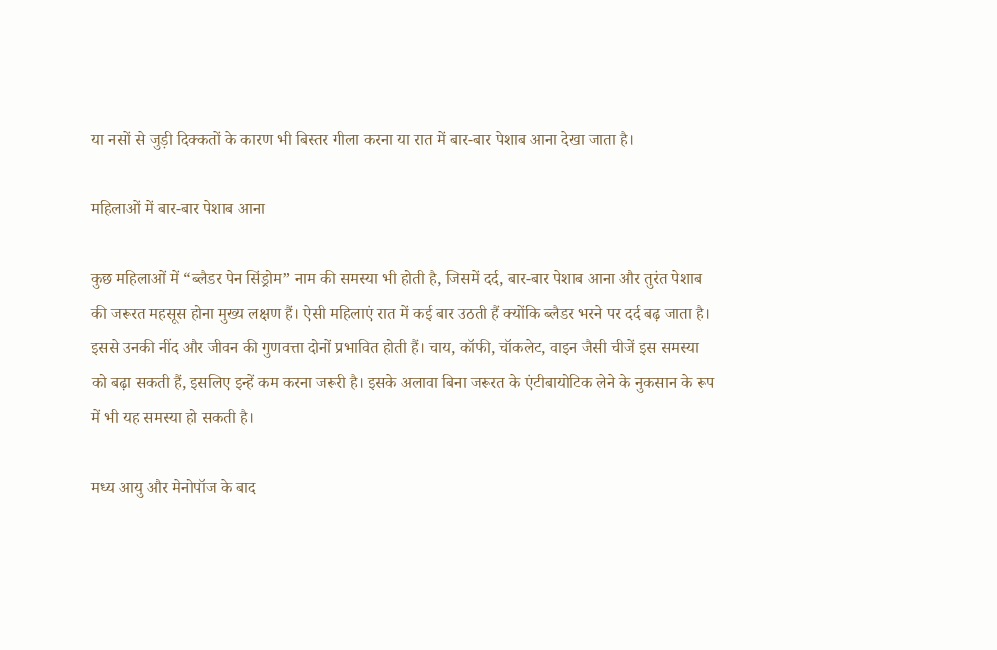या नसों से जुड़ी दिक्कतों के कारण भी बिस्तर गीला करना या रात में बार-बार पेशाब आना देखा जाता है।

महिलाओं में बार-बार पेशाब आना

कुछ महिलाओं में “ब्लैडर पेन सिंड्रोम” नाम की समस्या भी होती है, जिसमें दर्द, बार-बार पेशाब आना और तुरंत पेशाब की जरूरत महसूस होना मुख्य लक्षण हैं। ऐसी महिलाएं रात में कई बार उठती हैं क्योंकि ब्लैडर भरने पर दर्द बढ़ जाता है। इससे उनकी नींद और जीवन की गुणवत्ता दोनों प्रभावित होती हैं। चाय, कॉफी, चॉकलेट, वाइन जैसी चीजें इस समस्या को बढ़ा सकती हैं, इसलिए इन्हें कम करना जरूरी है। इसके अलावा बिना जरूरत के एंटीबायोटिक लेने के नुकसान के रूप में भी यह समस्या हो सकती है।

मध्य आयु और मेनोपॉज के बाद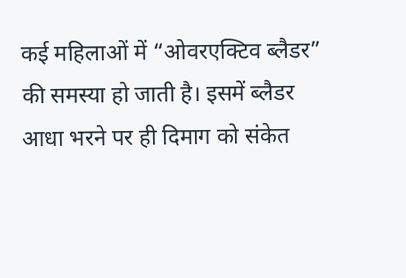कई महिलाओं में “ओवरएक्टिव ब्लैडर” की समस्या हो जाती है। इसमें ब्लैडर आधा भरने पर ही दिमाग को संकेत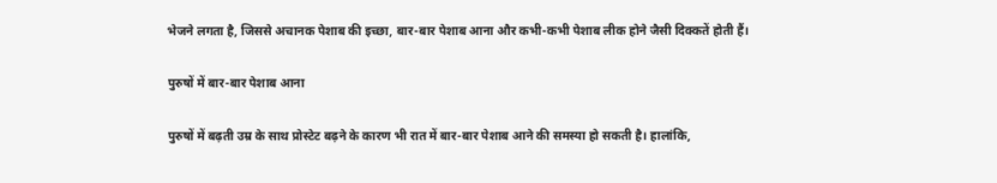भेजने लगता है, जिससे अचानक पेशाब की इच्छा, बार-बार पेशाब आना और कभी-कभी पेशाब लीक होने जैसी दिक्कतें होती हैं।

पुरुषों में बार-बार पेशाब आना

पुरुषों में बढ़ती उम्र के साथ प्रोस्टेट बढ़ने के कारण भी रात में बार-बार पेशाब आने की समस्या हो सकती है। हालांकि,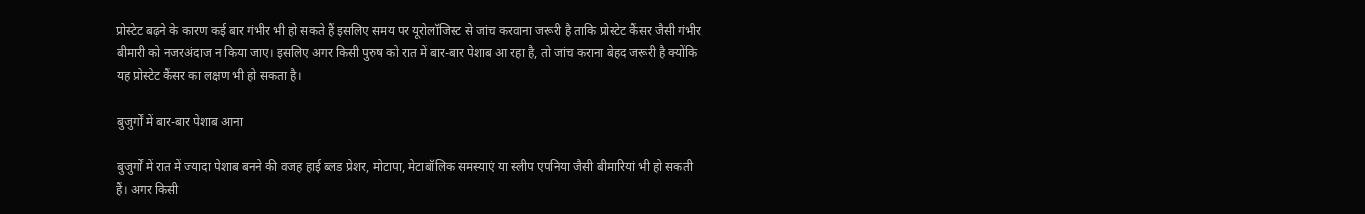प्रोस्टेट बढ़ने के कारण कई बार गंभीर भी हो सकते हैं इसलिए समय पर यूरोलॉजिस्ट से जांच करवाना जरूरी है ताकि प्रोस्टेट कैंसर जैसी गंभीर बीमारी को नजरअंदाज न किया जाए। इसलिए अगर किसी पुरुष को रात में बार-बार पेशाब आ रहा है, तो जांच कराना बेहद जरूरी है क्योंकि यह प्रोस्टेट कैंसर का लक्षण भी हो सकता है।

बुजुर्गों में बार-बार पेशाब आना

बुजुर्गों में रात में ज्यादा पेशाब बनने की वजह हाई ब्लड प्रेशर, मोटापा, मेटाबॉलिक समस्याएं या स्लीप एपनिया जैसी बीमारियां भी हो सकती हैं। अगर किसी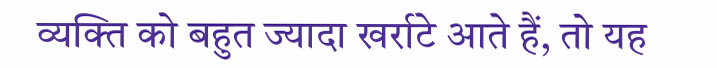व्यक्ति को बहुत ज्यादा खर्राटे आते हैं, तो यह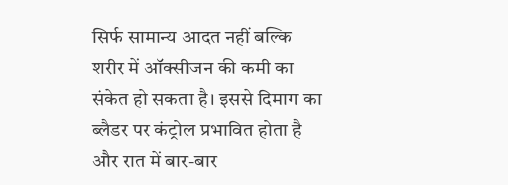सिर्फ सामान्य आदत नहीं बल्कि शरीर में ऑक्सीजन की कमी का संकेत हो सकता है। इससे दिमाग का ब्लैडर पर कंट्रोल प्रभावित होता है और रात में बार-बार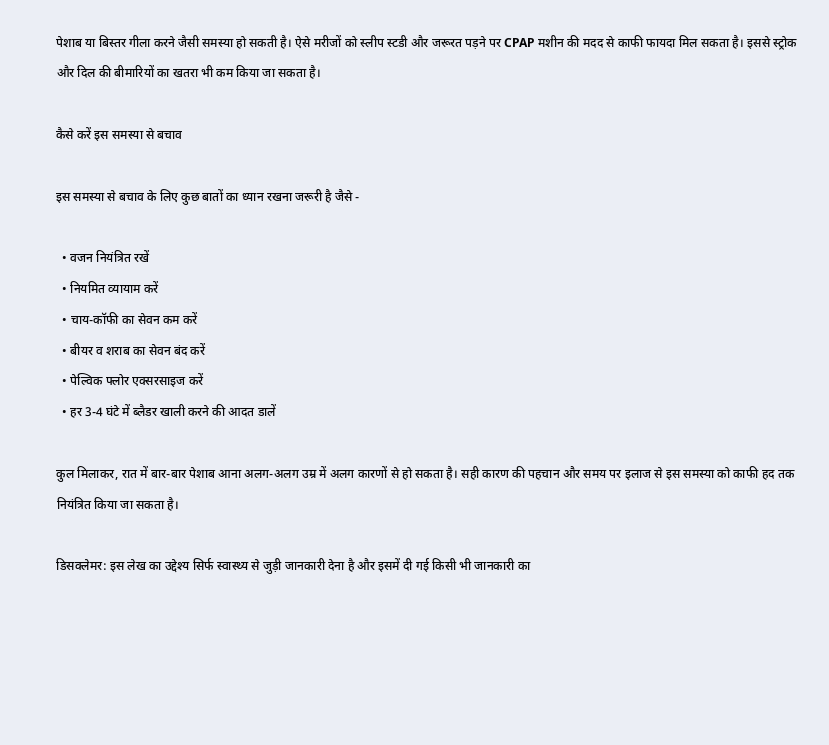पेशाब या बिस्तर गीला करने जैसी समस्या हो सकती है। ऐसे मरीजों को स्लीप स्टडी और जरूरत पड़ने पर CPAP मशीन की मदद से काफी फायदा मिल सकता है। इससे स्ट्रोक और दिल की बीमारियों का खतरा भी कम किया जा सकता है।

कैसे करें इस समस्या से बचाव

इस समस्या से बचाव के लिए कुछ बातों का ध्यान रखना जरूरी है जैसे -

  • वजन नियंत्रित रखें
  • नियमित व्यायाम करें
  • चाय-कॉफी का सेवन कम करें
  • बीयर व शराब का सेवन बंद करें
  • पेल्विक फ्लोर एक्सरसाइज करें
  • हर 3-4 घंटे में ब्लैडर खाली करने की आदत डालें

कुल मिलाकर, रात में बार-बार पेशाब आना अलग-अलग उम्र में अलग कारणों से हो सकता है। सही कारण की पहचान और समय पर इलाज से इस समस्या को काफी हद तक नियंत्रित किया जा सकता है।

डिसक्लेमर: इस लेख का उद्देश्य सिर्फ स्वास्थ्य से जुड़ी जानकारी देना है और इसमें दी गई किसी भी जानकारी का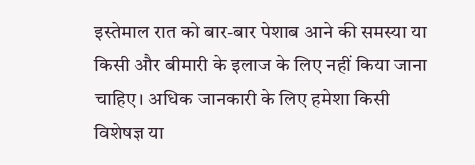इस्तेमाल रात को बार-बार पेशाब आने की समस्या या किसी और बीमारी के इलाज के लिए नहीं किया जाना चाहिए। अधिक जानकारी के लिए हमेशा किसी विशेषज्ञ या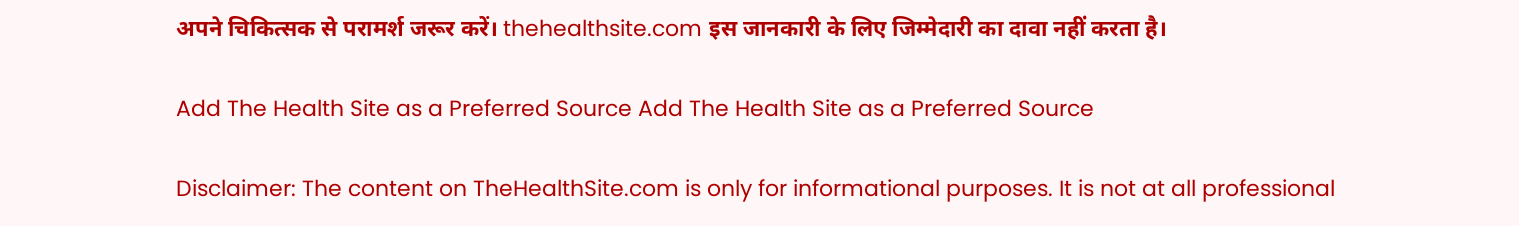अपने चिकित्सक से परामर्श जरूर करें। thehealthsite.com इस जानकारी के लिए जिम्मेदारी का दावा नहीं करता है।

Add The Health Site as a Preferred Source Add The Health Site as a Preferred Source

Disclaimer: The content on TheHealthSite.com is only for informational purposes. It is not at all professional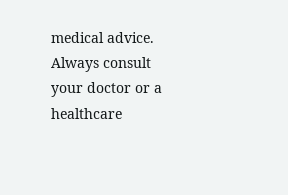medical advice. Always consult your doctor or a healthcare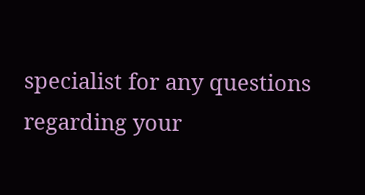specialist for any questions regarding your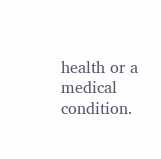health or a medical condition.